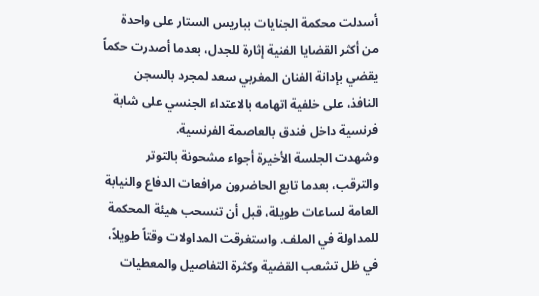أسدلت محكمة الجنايات بباريس الستار على واحدة من أكثر القضايا الفنية إثارة للجدل، بعدما أصدرت حكماً يقضي بإدانة الفنان المغربي سعد لمجرد بالسجن النافذ، على خلفية اتهامه بالاعتداء الجنسي على شابة فرنسية داخل فندق بالعاصمة الفرنسية.
وشهدت الجلسة الأخيرة أجواء مشحونة بالتوتر والترقب، بعدما تابع الحاضرون مرافعات الدفاع والنيابة العامة لساعات طويلة، قبل أن تنسحب هيئة المحكمة للمداولة في الملف. واستغرقت المداولات وقتاً طويلاً، في ظل تشعب القضية وكثرة التفاصيل والمعطيات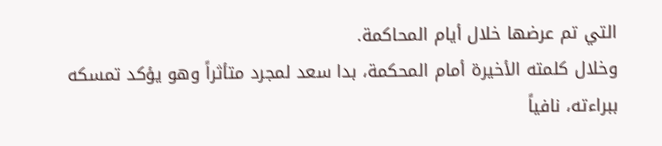التي تم عرضها خلال أيام المحاكمة.
وخلال كلمته الأخيرة أمام المحكمة، بدا سعد لمجرد متأثراً وهو يؤكد تمسكه ببراءته، نافياً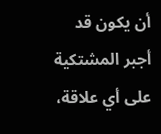أن يكون قد أجبر المشتكية على أي علاقة،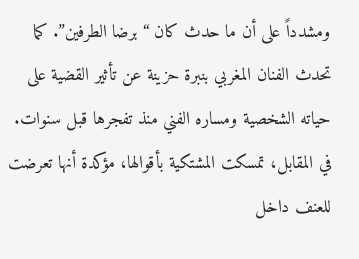ومشدداً على أن ما حدث كان “برضا الطرفين”. كما تحدث الفنان المغربي بنبرة حزينة عن تأثير القضية على حياته الشخصية ومساره الفني منذ تفجرها قبل سنوات.
في المقابل، تمسكت المشتكية بأقوالها، مؤكدة أنها تعرضت للعنف داخل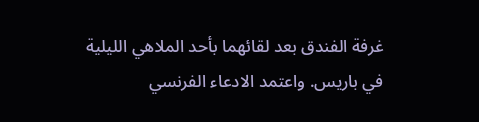غرفة الفندق بعد لقائهما بأحد الملاهي الليلية في باريس. واعتمد الادعاء الفرنسي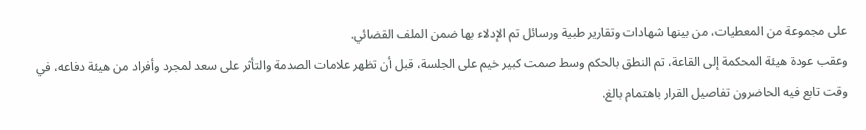على مجموعة من المعطيات، من بينها شهادات وتقارير طبية ورسائل تم الإدلاء بها ضمن الملف القضائي.
وعقب عودة هيئة المحكمة إلى القاعة، تم النطق بالحكم وسط صمت كبير خيم على الجلسة، قبل أن تظهر علامات الصدمة والتأثر على سعد لمجرد وأفراد من هيئة دفاعه، في وقت تابع فيه الحاضرون تفاصيل القرار باهتمام بالغ.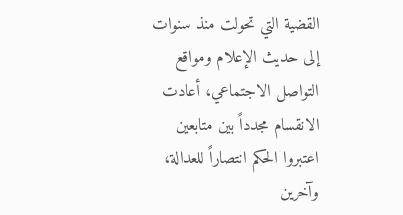القضية التي تحولت منذ سنوات إلى حديث الإعلام ومواقع التواصل الاجتماعي، أعادت الانقسام مجدداً بين متابعين اعتبروا الحكم انتصاراً للعدالة، وآخرين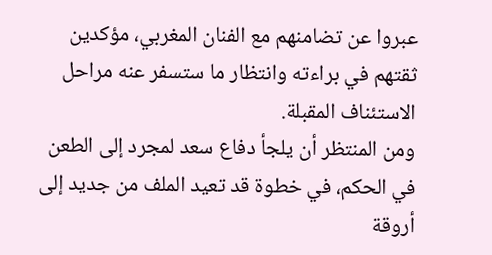عبروا عن تضامنهم مع الفنان المغربي، مؤكدين ثقتهم في براءته وانتظار ما ستسفر عنه مراحل الاستئناف المقبلة.
ومن المنتظر أن يلجأ دفاع سعد لمجرد إلى الطعن في الحكم، في خطوة قد تعيد الملف من جديد إلى أروقة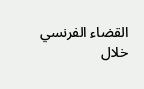القضاء الفرنسي خلال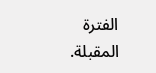الفترة المقبلة.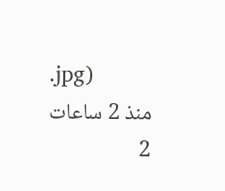.jpg)
منذ 2 ساعات
2